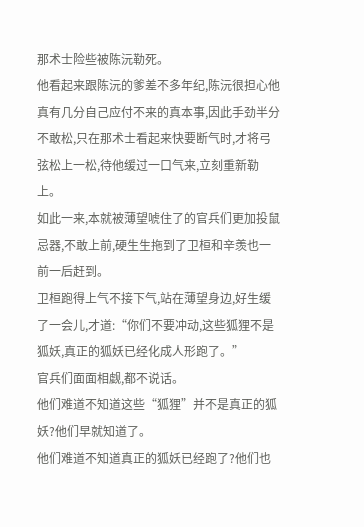那术士险些被陈沅勒死。
他看起来跟陈沅的爹差不多年纪,陈沅很担心他真有几分自己应付不来的真本事,因此手劲半分不敢松,只在那术士看起来快要断气时,才将弓弦松上一松,待他缓过一口气来,立刻重新勒上。
如此一来,本就被薄望唬住了的官兵们更加投鼠忌器,不敢上前,硬生生拖到了卫桓和辛羡也一前一后赶到。
卫桓跑得上气不接下气,站在薄望身边,好生缓了一会儿,才道:“你们不要冲动,这些狐狸不是狐妖,真正的狐妖已经化成人形跑了。”
官兵们面面相觑,都不说话。
他们难道不知道这些“狐狸”并不是真正的狐妖?他们早就知道了。
他们难道不知道真正的狐妖已经跑了?他们也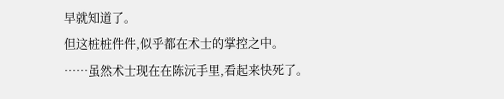早就知道了。
但这桩桩件件,似乎都在术士的掌控之中。
……虽然术士现在在陈沅手里,看起来快死了。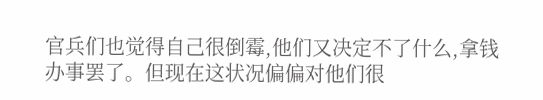官兵们也觉得自己很倒霉,他们又决定不了什么,拿钱办事罢了。但现在这状况偏偏对他们很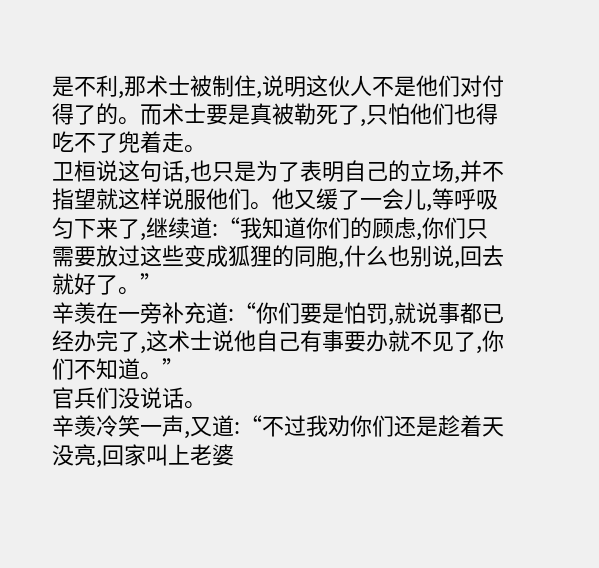是不利,那术士被制住,说明这伙人不是他们对付得了的。而术士要是真被勒死了,只怕他们也得吃不了兜着走。
卫桓说这句话,也只是为了表明自己的立场,并不指望就这样说服他们。他又缓了一会儿,等呼吸匀下来了,继续道:“我知道你们的顾虑,你们只需要放过这些变成狐狸的同胞,什么也别说,回去就好了。”
辛羡在一旁补充道:“你们要是怕罚,就说事都已经办完了,这术士说他自己有事要办就不见了,你们不知道。”
官兵们没说话。
辛羡冷笑一声,又道:“不过我劝你们还是趁着天没亮,回家叫上老婆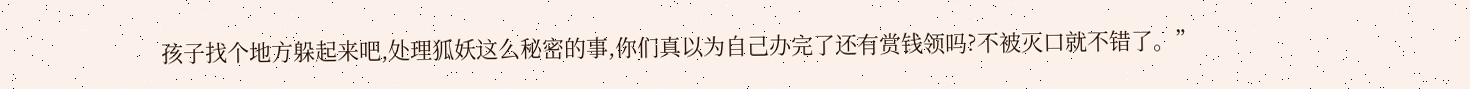孩子找个地方躲起来吧,处理狐妖这么秘密的事,你们真以为自己办完了还有赏钱领吗?不被灭口就不错了。”